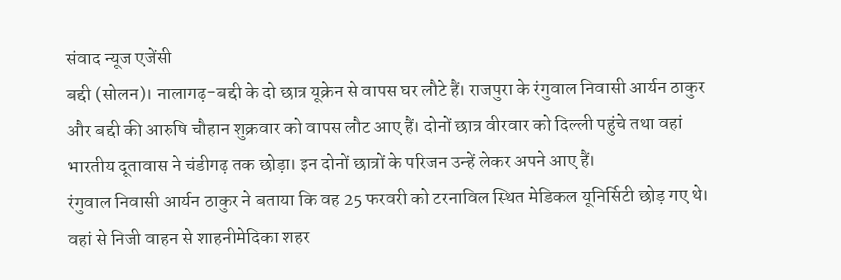संवाद न्यूज एजेंसी
बद्दी (सोलन)। नालागढ़-बद्दी के दो छात्र यूक्रेन से वापस घर लौटे हैं। राजपुरा के रंगुवाल निवासी आर्यन ठाकुर और बद्दी की आरुषि चौहान शुक्रवार को वापस लौट आए हैं। दोनों छात्र वीरवार को दिल्ली पहुंचे तथा वहां भारतीय दूतावास ने चंडीगढ़ तक छोड़ा। इन दोनों छात्रों के परिजन उन्हें लेकर अपने आए हैं।
रंगुवाल निवासी आर्यन ठाकुर ने बताया कि वह 25 फरवरी को टरनाविल स्थित मेडिकल यूनिर्सिटी छोड़ गए थे। वहां से निजी वाहन से शाहनीमेदिका शहर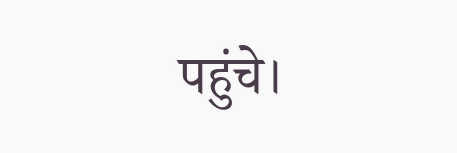पहुंचे।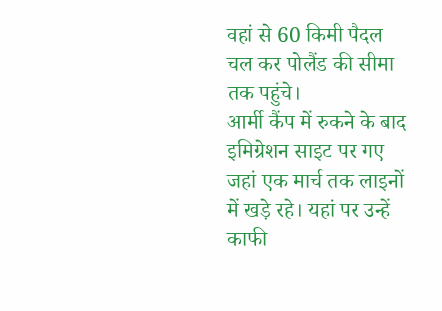वहां से 60 किमी पैदल चल कर पोलैंड की सीमा तक पहुंचे।
आर्मी कैंप में रुकने के बाद इमिग्रेशन साइट पर गए जहां एक मार्च तक लाइनों में खड़े रहे। यहां पर उन्हें काफी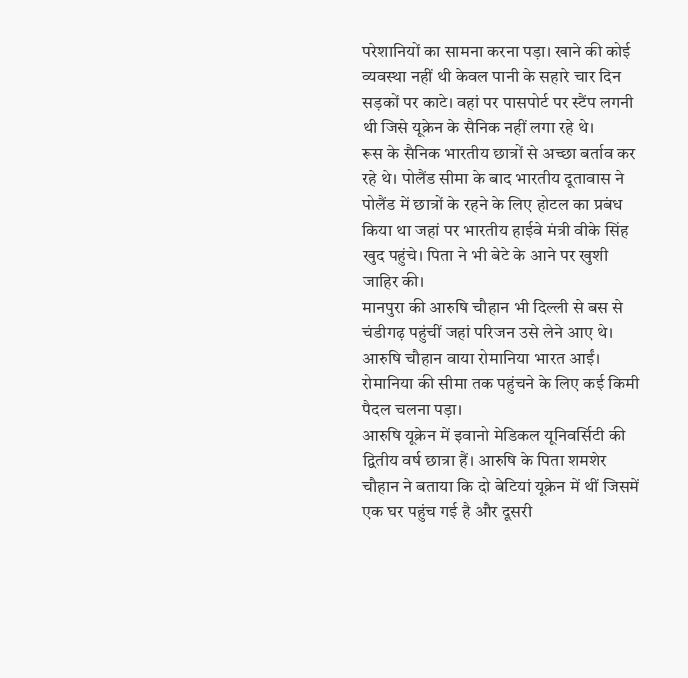परेशानियों का सामना करना पड़ा। खाने की कोई व्यवस्था नहीं थी केवल पानी के सहारे चार दिन सड़कों पर काटे। वहां पर पासपोर्ट पर स्टैंप लगनी थी जिसे यूक्रेन के सैनिक नहीं लगा रहे थे।
रूस के सैनिक भारतीय छात्रों से अच्छा बर्ताव कर रहे थे। पोलैंड सीमा के बाद भारतीय दूतावास ने पोलैंड में छात्रों के रहने के लिए होटल का प्रबंध किया था जहां पर भारतीय हाईवे मंत्री वीके सिंह खुद पहुंचे। पिता ने भी बेटे के आने पर खुशी जाहिर की।
मानपुरा की आरुषि चौहान भी दिल्ली से बस से चंडीगढ़ पहुंचीं जहां परिजन उसे लेने आए थे। आरुषि चौहान वाया रोमानिया भारत आईं। रोमानिया की सीमा तक पहुंचने के लिए कई किमी पैदल चलना पड़ा।
आरुषि यूक्रेन में इवानो मेडिकल यूनिवर्सिटी की द्वितीय वर्ष छात्रा हैं। आरुषि के पिता शमशेर चौहान ने बताया कि दो बेटियां यूक्रेन में थीं जिसमें एक घर पहुंच गई है और दूसरी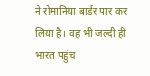ने रोमानिया बार्डर पार कर लिया है। वह भी जल्दी ही भारत पहुंच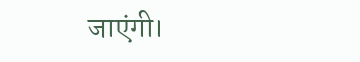जाएंगी।